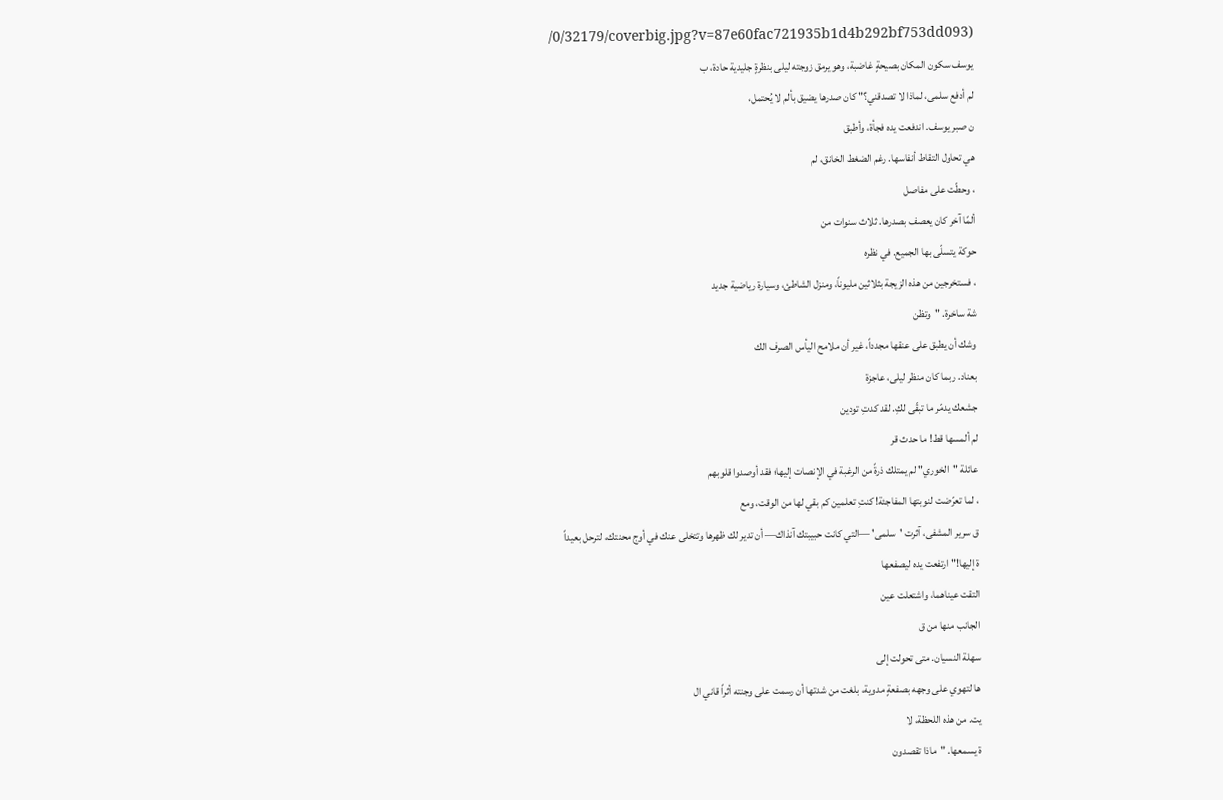/0/32179/coverbig.jpg?v=87e60fac721935b1d4b292bf753dd093)
يوسف سكون المكان بصيحةٍ غاضبة، وهو يرمق زوجته ليلى بنظرةٍ جليدية حادة، ب
لم أدفع سلمى، لماذا لا تصدقني؟" كان صدرها يضيق بألم لا يُحتمل،
ن صبر يوسف. اندفعت يده فجأة، وأطبق
هي تحاول التقاط أنفاسها. رغم الضغط الخانق، لم
، وحطّت على مفاصل
ألمًا آخر كان يعصف بصدرها. ثلاث سنوات من
حوكة يتسلّى بها الجميع. في نظره
، فستخرجين من هذه الزيجة بثلاثين مليوناً، ومنزل الشاطئ، وسيارة رياضية جديد
شة ساخرة. "وتظن
وشك أن يطبق على عنقها مجدداً، غير أن ملامح اليأس الصرف الك
بعناد. ربما كان منظر ليلى، عاجزة
جشعك يدمّر ما تبقّى لكِ. لقد كدتِ تودين
لم ألمسها قط! ما حدث قر
عائلة "الخوري" لم يمتلك ذرةً من الرغبة في الإنصات إليها؛ فقد أوصدوا قلوبهم
، لما تعرّضت لنوبتها المفاجئة! كنتِ تعلمين كم بقي لها من الوقت، ومع
ق سرير المشفى، آثرت 'سلمى' —التي كانت حبيبتك آنذاك— أن تدير لك ظهرها وتتخلى عنك في أوج محنتك، لترحل بعيداً
ة إليها!" ارتفعت يده ليصفعها
التقت عيناهما، واشتعلت عين
الجانب منها من ق
سهلة النسيان. متى تحولت إلى
ها لتهوي على وجهه بصفعةٍ مدوية، بلغت من شدتها أن رسمت على وجنته أثراً قاني ال
يت. من هذه اللحظة، لا
ة يسمعها. "ماذا تقصدون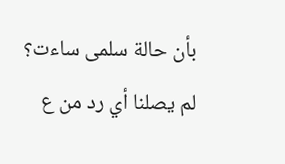بأن حالة سلمى ساءت؟ لم يصلنا أي رد من ع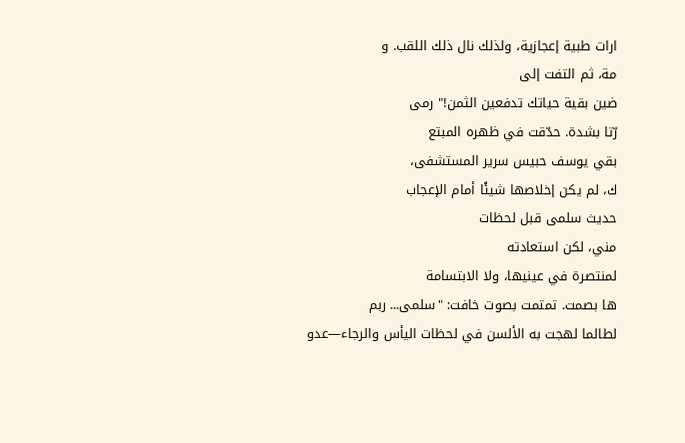ارات طبية إعجازية، ولذلك نال ذلك اللقب. و
مة، ثم التفت إلى
ضين بقية حياتك تدفعين الثمن!" رمى
رّتا بشدة. حدّقت في ظهره المبتع
بقي يوسف حبيس سرير المستشفى،
ك، لم يكن إخلاصها شيئًا أمام الإعجاب
حديث سلمى قبل لحظات
مني، لكن استعادته
لمنتصرة في عينيها، ولا الابتسامة
ها بصمت. تمتمت بصوت خافت: "سلمى... ربم
لطالما لهجت به الألسن في لحظات اليأس والرجاء—عدو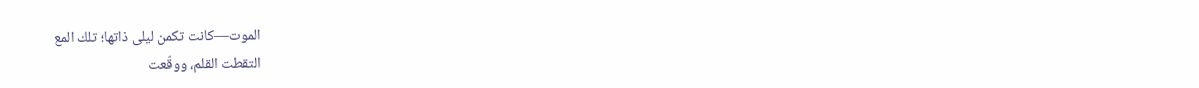الموت—كانت تكمن ليلى ذاتها؛ تلك المع
التقطت القلم، ووقّعت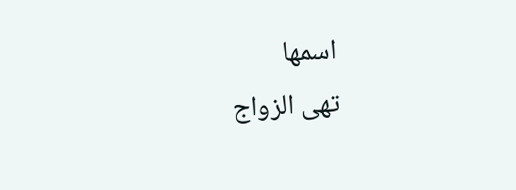اسمها
تهى الزواج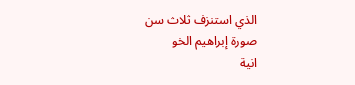الذي استنزف ثلاث سن
صورة إبراهيم الخو
انية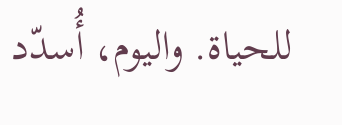للحياة. واليوم، أُسدّد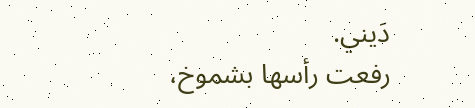دَيني.
رفعت رأسها بشموخ،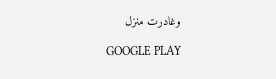وغادرت منزل

GOOGLE PLAY